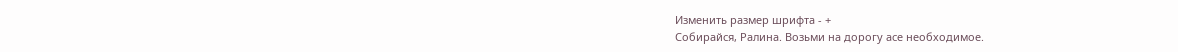Изменить размер шрифта - +
Собирайся, Ралина. Возьми на дорогу асе необходимое.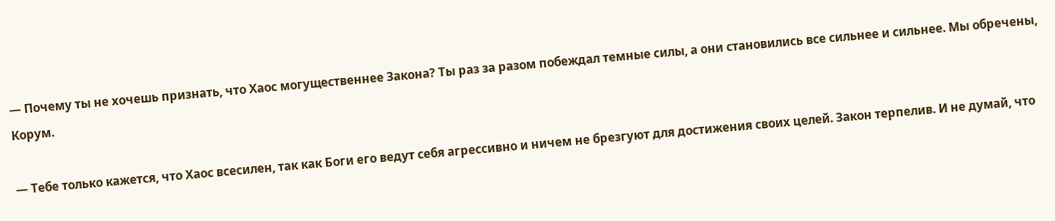— Почему ты не хочешь признать, что Хаос могущественнее Закона? Ты раз за разом побеждал темные силы, а они становились все сильнее и сильнее. Мы обречены, Корум.

— Тебе только кажется, что Хаос всесилен, так как Боги его ведут себя агрессивно и ничем не брезгуют для достижения своих целей. Закон терпелив. И не думай, что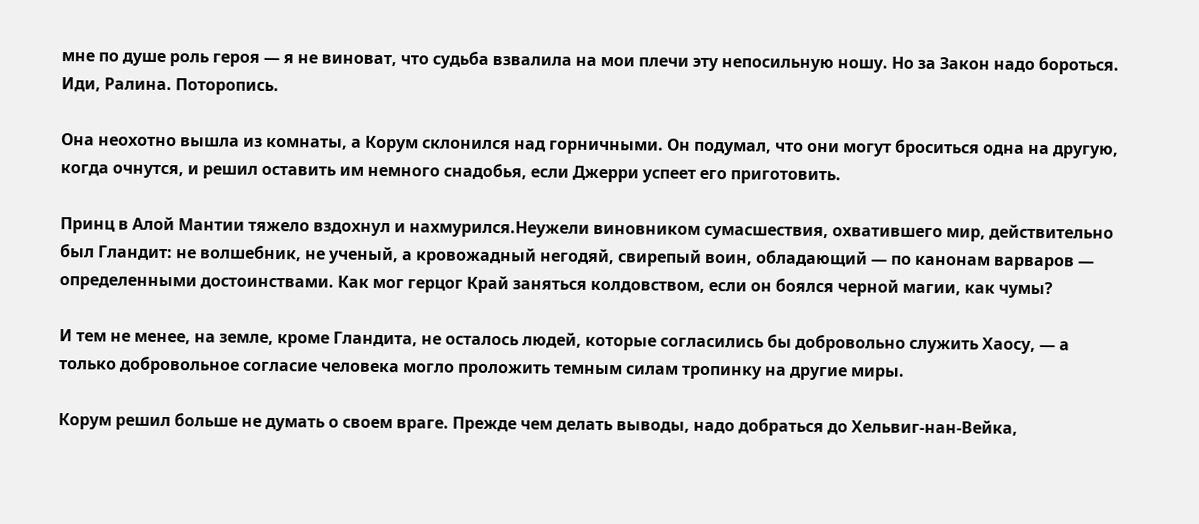мне по душе роль героя — я не виноват, что судьба взвалила на мои плечи эту непосильную ношу. Но за Закон надо бороться. Иди, Ралина. Поторопись.

Она неохотно вышла из комнаты, а Корум склонился над горничными. Он подумал, что они могут броситься одна на другую, когда очнутся, и решил оставить им немного снадобья, если Джерри успеет его приготовить.

Принц в Алой Мантии тяжело вздохнул и нахмурился.Неужели виновником сумасшествия, охватившего мир, действительно был Гландит: не волшебник, не ученый, а кровожадный негодяй, свирепый воин, обладающий — по канонам варваров — определенными достоинствами. Как мог герцог Край заняться колдовством, если он боялся черной магии, как чумы?

И тем не менее, на земле, кроме Гландита, не осталось людей, которые согласились бы добровольно служить Хаосу, — а только добровольное согласие человека могло проложить темным силам тропинку на другие миры.

Корум решил больше не думать о своем враге. Прежде чем делать выводы, надо добраться до Хельвиг-нан-Вейка,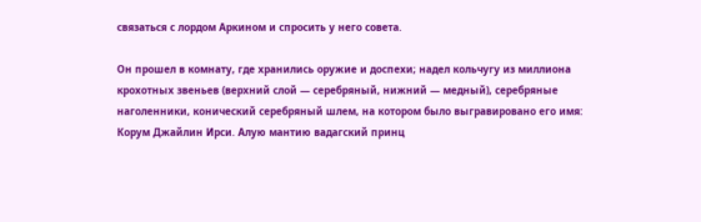связаться с лордом Аркином и спросить у него совета.

Он прошел в комнату, где хранились оружие и доспехи; надел кольчугу из миллиона крохотных звеньев (верхний слой — серебряный, нижний — медный), серебряные наголенники, конический серебряный шлем, на котором было выгравировано его имя: Корум Джайлин Ирси. Алую мантию вадагский принц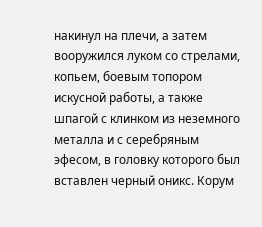накинул на плечи, а затем вооружился луком со стрелами, копьем, боевым топором искусной работы, а также шпагой с клинком из неземного металла и с серебряным эфесом, в головку которого был вставлен черный оникс. Корум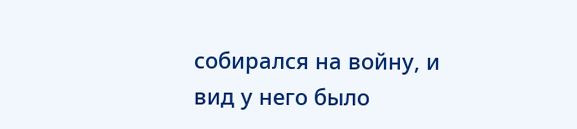собирался на войну, и вид у него было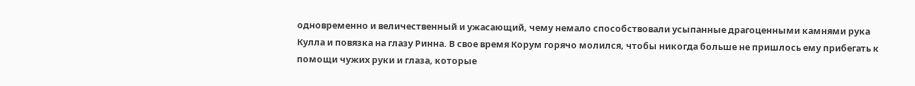одновременно и величественный и ужасающий, чему немало способствовали усыпанные драгоценными камнями рука Кулла и повязка на глазу Ринна. В свое время Корум горячо молился, чтобы никогда больше не пришлось ему прибегать к помощи чужих руки и глаза, которые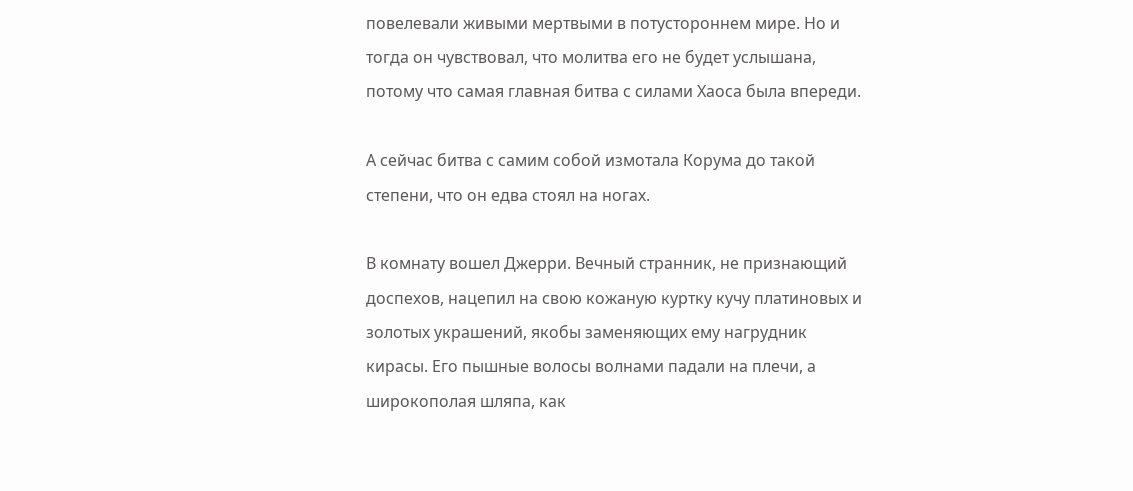повелевали живыми мертвыми в потустороннем мире. Но и тогда он чувствовал, что молитва его не будет услышана, потому что самая главная битва с силами Хаоса была впереди.

А сейчас битва с самим собой измотала Корума до такой степени, что он едва стоял на ногах.

В комнату вошел Джерри. Вечный странник, не признающий доспехов, нацепил на свою кожаную куртку кучу платиновых и золотых украшений, якобы заменяющих ему нагрудник кирасы. Его пышные волосы волнами падали на плечи, а широкополая шляпа, как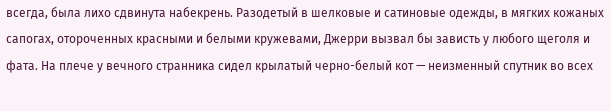всегда, была лихо сдвинута набекрень. Разодетый в шелковые и сатиновые одежды, в мягких кожаных сапогах, отороченных красными и белыми кружевами, Джерри вызвал бы зависть у любого щеголя и фата. На плече у вечного странника сидел крылатый черно-белый кот — неизменный спутник во всех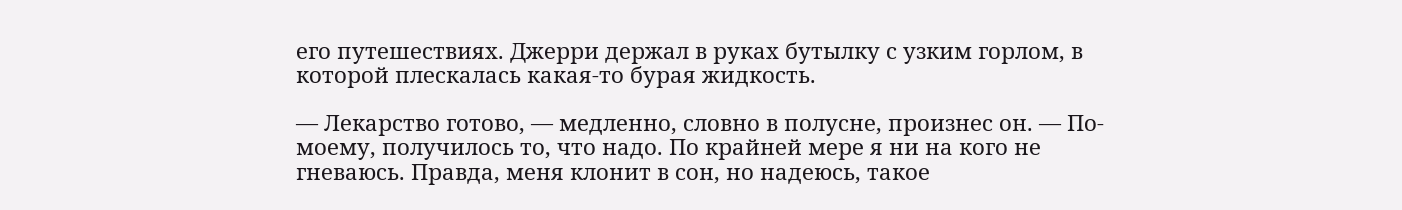его путешествиях. Джерри держал в руках бутылку с узким горлом, в которой плескалась какая-то бурая жидкость.

— Лекарство готово, — медленно, словно в полусне, произнес он. — По-моему, получилось то, что надо. По крайней мере я ни на кого не гневаюсь. Правда, меня клонит в сон, но надеюсь, такое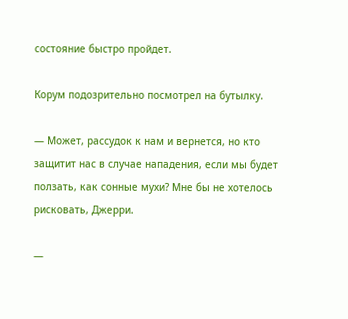состояние быстро пройдет.

Корум подозрительно посмотрел на бутылку.

— Может, рассудок к нам и вернется, но кто защитит нас в случае нападения, если мы будет ползать, как сонные мухи? Мне бы не хотелось рисковать, Джерри.

—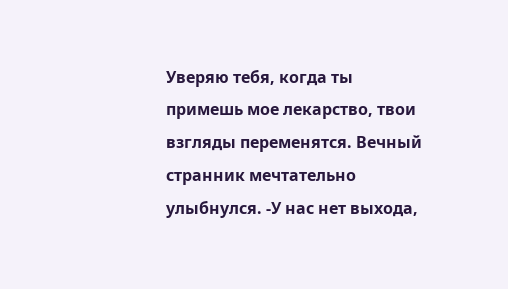Уверяю тебя, когда ты примешь мое лекарство, твои взгляды переменятся. Вечный странник мечтательно улыбнулся. -У нас нет выхода,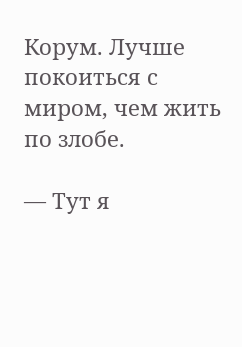Корум. Лучше покоиться с миром, чем жить по злобе.

— Тут я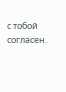с тобой согласен.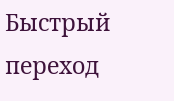Быстрый переход